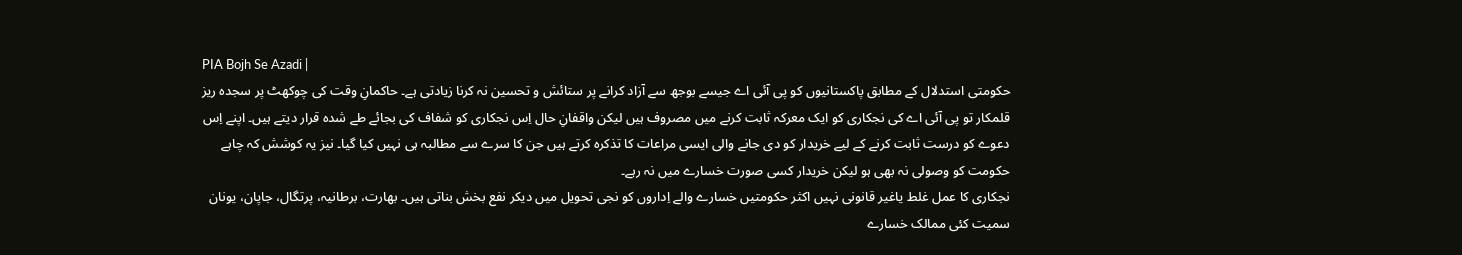PIA Bojh Se Azadi |
حکومتی استدلال کے مطابق پاکستانیوں کو پی آئی اے جیسے بوجھ سے آزاد کرانے پر ستائش و تحسین نہ کرنا زیادتی ہے۔ حاکمانِ وقت کی چوکھٹ پر سجدہ ریز قلمکار تو پی آئی اے کی نجکاری کو ایک معرکہ ثابت کرنے میں مصروف ہیں لیکن واقفانِ حال اِس نجکاری کو شفاف کی بجائے طے شدہ قرار دیتے ہیں۔ اپنے اِس دعوے کو درست ثابت کرنے کے لیے خریدار کو دی جانے والی ایسی مراعات کا تذکرہ کرتے ہیں جن کا سرے سے مطالبہ ہی نہیں کیا گیا۔ نیز یہ کوشش کہ چاہے حکومت کو وصولی نہ بھی ہو لیکن خریدار کسی صورت خسارے میں نہ رہے۔
نجکاری کا عمل غلط یاغیر قانونی نہیں اکثر حکومتیں خسارے والے اِداروں کو نجی تحویل میں دیکر نفع بخش بناتی ہیں۔ بھارت، برطانیہ، پرتگال، جاپان، یونان سمیت کئی ممالک خسارے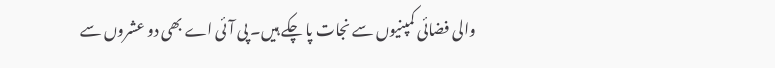والی فضائی کمپنیوں سے نجات پا چکے ہیں۔ پی آئی اے بھی دو عشروں سے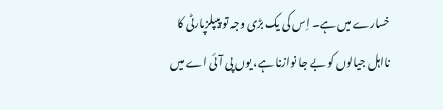خسارے میں ہے۔ اِس کی یک بڑی وجہ تو پیپلزپارٹی کا نااہل جیالوں کو بے جا نوازنا ہے، یوں پی آئی اے میں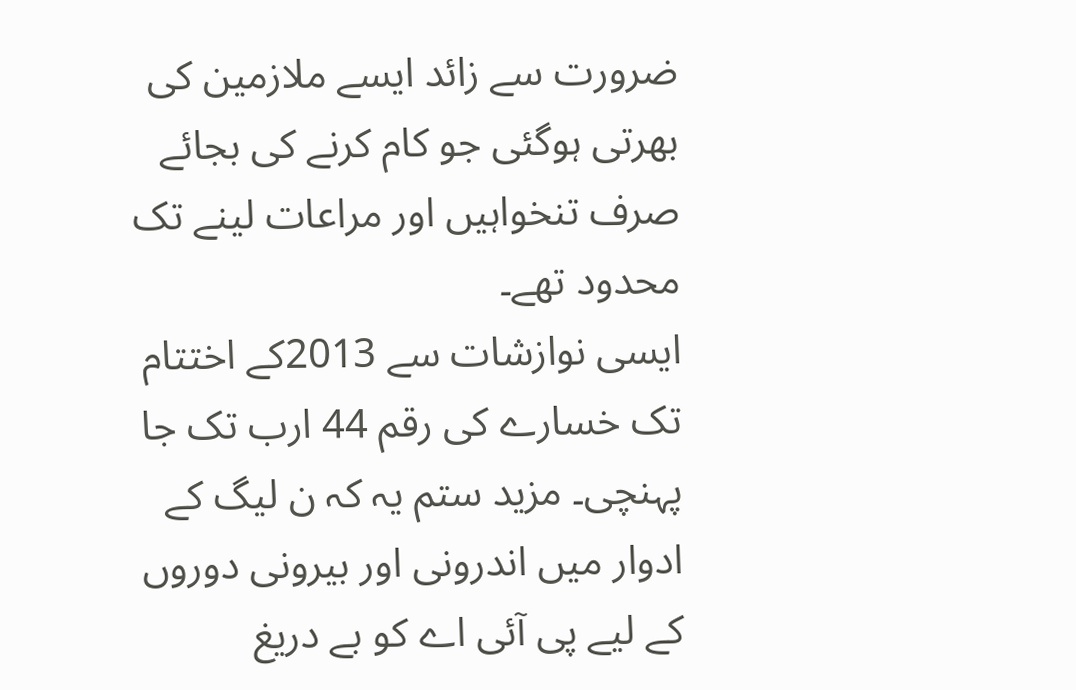ضرورت سے زائد ایسے ملازمین کی بھرتی ہوگئی جو کام کرنے کی بجائے صرف تنخواہیں اور مراعات لینے تک محدود تھے۔
ایسی نوازشات سے 2013کے اختتام تک خسارے کی رقم 44 ارب تک جا پہنچی۔ مزید ستم یہ کہ ن لیگ کے ادوار میں اندرونی اور بیرونی دوروں کے لیے پی آئی اے کو بے دریغ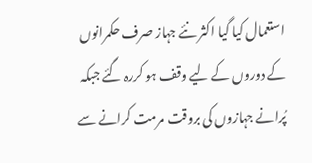استعمال کیا گیا اکثر نئے جہاز صرف حکمرانوں کے دوروں کے لیے وقف ہو کررہ گئے جبکہ پُرانے جہازوں کی بروقت مرمت کرانے سے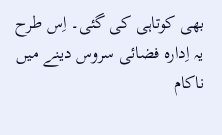بھی کوتاہی کی گئی۔ اِس طرح یہ اِدارہ فضائی سروس دینے میں ناکام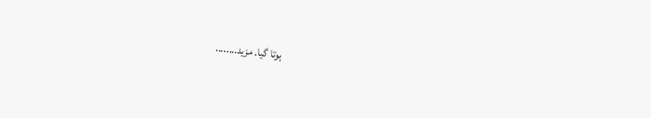ہوتا گیا۔ مزید........